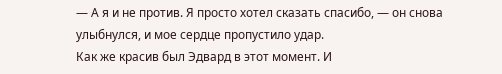— А я и не против. Я просто хотел сказать спасибо, — он снова улыбнулся, и мое сердце пропустило удар.
Как же красив был Эдвард в этот момент. И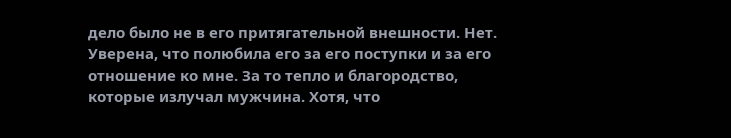дело было не в его притягательной внешности. Нет. Уверена, что полюбила его за его поступки и за его отношение ко мне. За то тепло и благородство, которые излучал мужчина. Хотя, что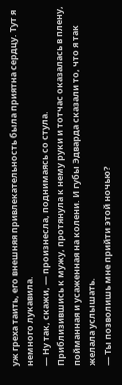уж греха таить, его внешняя привлекательность была приятна сердцу. Тут я немного лукавила.
— Ну так, скажи, — произнесла, поднимаясь со стула.
Приблизившись к мужу, протянула к нему руки и тотчас оказалась в плену, пойманная и усаженная на колени. И губы Эдварда сказали то, что я так желала услышать.
— Ты позволишь мне прийти этой ночью?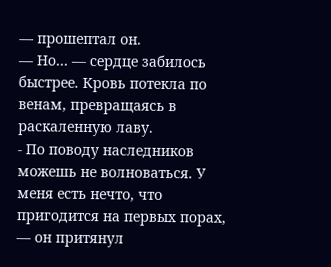— прошептал он.
— Но… — сердце забилось быстрее. Кровь потекла по венам, превращаясь в раскаленную лаву.
- По поводу наследников можешь не волноваться. У меня есть нечто, что пригодится на первых порах, — он притянул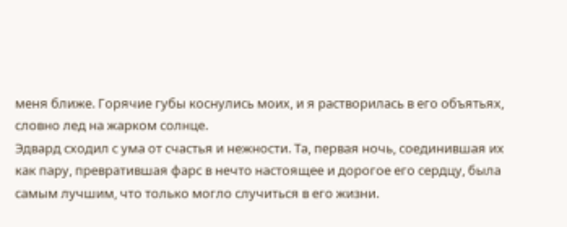меня ближе. Горячие губы коснулись моих, и я растворилась в его объятьях, словно лед на жарком солнце.
Эдвард сходил с ума от счастья и нежности. Та, первая ночь, соединившая их как пару, превратившая фарс в нечто настоящее и дорогое его сердцу, была самым лучшим, что только могло случиться в его жизни.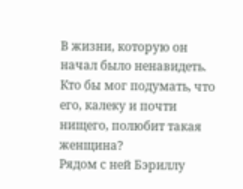В жизни, которую он начал было ненавидеть.
Кто бы мог подумать, что его, калеку и почти нищего, полюбит такая женщина?
Рядом с ней Бэриллу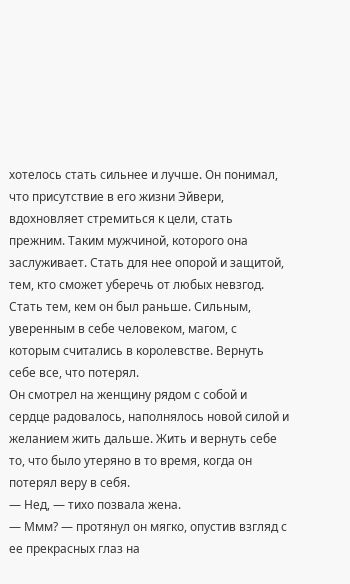хотелось стать сильнее и лучше. Он понимал, что присутствие в его жизни Эйвери, вдохновляет стремиться к цели, стать прежним. Таким мужчиной, которого она заслуживает. Стать для нее опорой и защитой, тем, кто сможет уберечь от любых невзгод. Стать тем, кем он был раньше. Сильным, уверенным в себе человеком, магом, с которым считались в королевстве. Вернуть себе все, что потерял.
Он смотрел на женщину рядом с собой и сердце радовалось, наполнялось новой силой и желанием жить дальше. Жить и вернуть себе то, что было утеряно в то время, когда он потерял веру в себя.
— Нед, — тихо позвала жена.
— Ммм? — протянул он мягко, опустив взгляд с ее прекрасных глаз на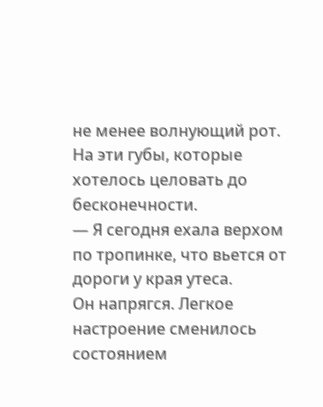не менее волнующий рот. На эти губы, которые хотелось целовать до бесконечности.
— Я сегодня ехала верхом по тропинке, что вьется от дороги у края утеса.
Он напрягся. Легкое настроение сменилось состоянием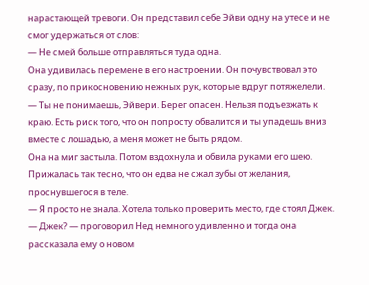нарастающей тревоги. Он представил себе Эйви одну на утесе и не смог удержаться от слов:
— Не смей больше отправляться туда одна.
Она удивилась перемене в его настроении. Он почувствовал это сразу, по прикосновению нежных рук, которые вдруг потяжелели.
— Ты не понимаешь, Эйвери. Берег опасен. Нельзя подъезжать к краю. Есть риск того, что он попросту обвалится и ты упадешь вниз вместе с лошадью, а меня может не быть рядом.
Она на миг застыла. Потом вздохнула и обвила руками его шею. Прижалась так тесно, что он едва не сжал зубы от желания, проснувшегося в теле.
— Я просто не знала. Хотела только проверить место, где стоял Джек.
— Джек? — проговорил Нед немного удивленно и тогда она рассказала ему о новом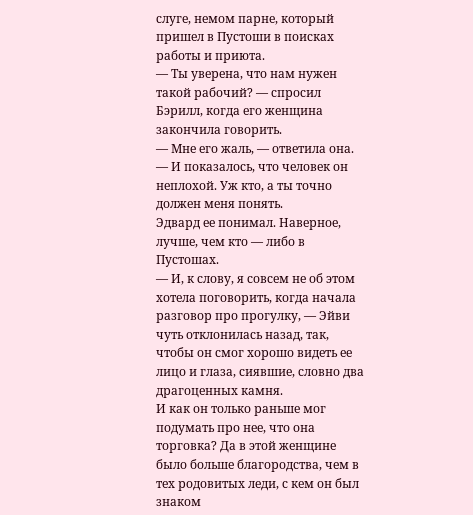слуге, немом парне, который пришел в Пустоши в поисках работы и приюта.
— Ты уверена, что нам нужен такой рабочий? — спросил Бэрилл, когда его женщина закончила говорить.
— Мне его жаль, — ответила она. — И показалось, что человек он неплохой. Уж кто, а ты точно должен меня понять.
Эдвард ее понимал. Наверное, лучше, чем кто — либо в Пустошах.
— И, к слову, я совсем не об этом хотела поговорить, когда начала разговор про прогулку, — Эйви чуть отклонилась назад, так, чтобы он смог хорошо видеть ее лицо и глаза, сиявшие, словно два драгоценных камня.
И как он только раньше мог подумать про нее, что она торговка? Да в этой женщине было больше благородства, чем в тех родовитых леди, с кем он был знаком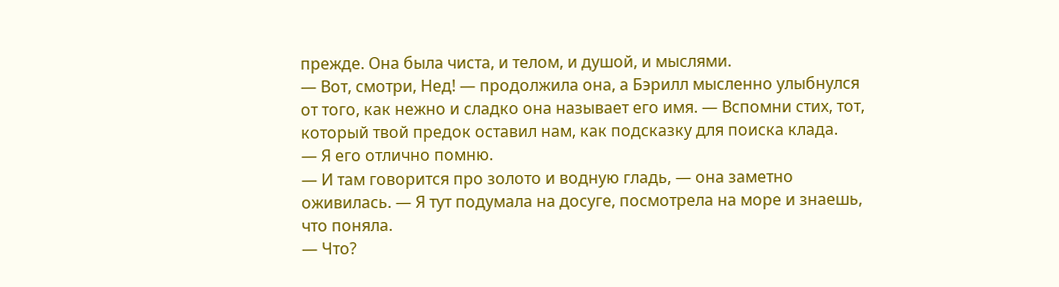прежде. Она была чиста, и телом, и душой, и мыслями.
— Вот, смотри, Нед! — продолжила она, а Бэрилл мысленно улыбнулся от того, как нежно и сладко она называет его имя. — Вспомни стих, тот, который твой предок оставил нам, как подсказку для поиска клада.
— Я его отлично помню.
— И там говорится про золото и водную гладь, — она заметно оживилась. — Я тут подумала на досуге, посмотрела на море и знаешь, что поняла.
— Что?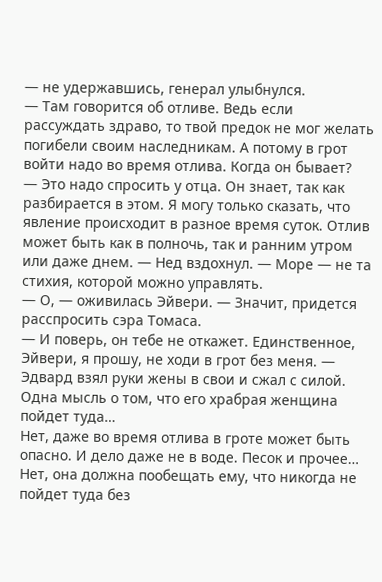— не удержавшись, генерал улыбнулся.
— Там говорится об отливе. Ведь если рассуждать здраво, то твой предок не мог желать погибели своим наследникам. А потому в грот войти надо во время отлива. Когда он бывает?
— Это надо спросить у отца. Он знает, так как разбирается в этом. Я могу только сказать, что явление происходит в разное время суток. Отлив может быть как в полночь, так и ранним утром или даже днем. — Нед вздохнул. — Море — не та стихия, которой можно управлять.
— О, — оживилась Эйвери. — Значит, придется расспросить сэра Томаса.
— И поверь, он тебе не откажет. Единственное, Эйвери, я прошу, не ходи в грот без меня. — Эдвард взял руки жены в свои и сжал с силой. Одна мысль о том, что его храбрая женщина пойдет туда…
Нет, даже во время отлива в гроте может быть опасно. И дело даже не в воде. Песок и прочее… Нет, она должна пообещать ему, что никогда не пойдет туда без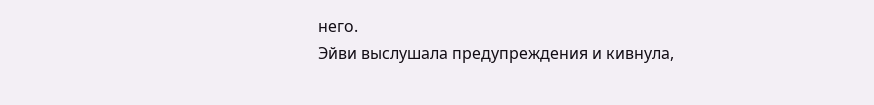него.
Эйви выслушала предупреждения и кивнула,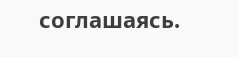соглашаясь.